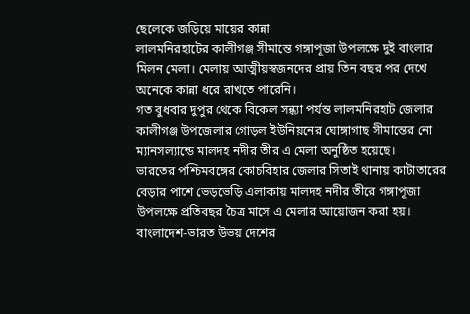ছেলেকে জড়িয়ে মায়ের কান্না
লালমনিরহাটের কালীগঞ্জ সীমান্তে গঙ্গাপূজা উপলক্ষে দুই বাংলার মিলন মেলা। মেলায় আত্মীয়স্বজনদের প্রায় তিন বছর পর দেখে অনেকে কান্না ধরে রাখতে পারেনি।
গত বুধবার দুপুর থেকে বিকেল সন্ধ্যা পর্যন্ত লালমনিরহাট জেলার কালীগঞ্জ উপজেলার গোড়ল ইউনিয়নের ঘোঙ্গাগাছ সীমান্তের নো ম্যানসল্যান্ডে মালদহ নদীর তীর এ মেলা অনুষ্ঠিত হয়েছে।
ভারতের পশ্চিমবঙ্গের কোচবিহার জেলার সিতাই থানায় কাটাতারের বেড়ার পাশে ভেড়ভেড়ি এলাকায় মালদহ নদীর তীরে গঙ্গাপূজা উপলক্ষে প্রতিবছর চৈত্র মাসে এ মেলার আয়োজন করা হয়।
বাংলাদেশ-ভারত উভয় দেশের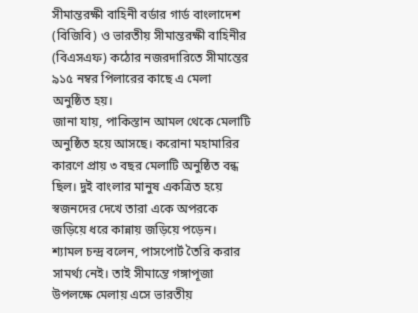সীমান্তরক্ষী বাহিনী বর্ডার গার্ড বাংলাদেশ (বিজিবি) ও ভারতীয় সীমান্তরক্ষী বাহিনীর (বিএসএফ) কঠোর নজরদারিতে সীমান্তের ৯১৫ নম্বর পিলারের কাছে এ মেলা অনুষ্ঠিত হয়।
জানা যায়, পাকিস্তান আমল থেকে মেলাটি অনুষ্ঠিত হয়ে আসছে। করোনা মহামারির কারণে প্রায় ৩ বছর মেলাটি অনুষ্ঠিত বন্ধ ছিল। দুই বাংলার মানুষ একত্রিত হয়ে স্বজনদের দেখে তারা একে অপরকে জড়িয়ে ধরে কান্নায় জড়িয়ে পড়েন। শ্যামল চন্দ্র বলেন, পাসপোর্ট তৈরি করার সামর্থ্য নেই। তাই সীমান্তে গঙ্গাপূজা উপলক্ষে মেলায় এসে ভারতীয়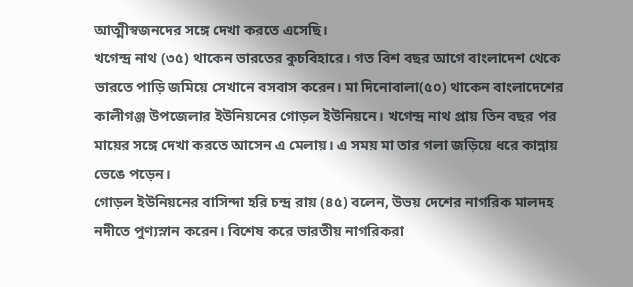আত্মীস্বজনদের সঙ্গে দেখা করতে এসেছি।
খগেন্দ্র নাথ (৩৫) থাকেন ভারতের কুচবিহারে। গত বিশ বছর আগে বাংলাদেশ থেকে ভারতে পাড়ি জমিয়ে সেখানে বসবাস করেন। মা দিনোবালা(৫০) থাকেন বাংলাদেশের কালীগঞ্জ উপজেলার ইউনিয়নের গোড়ল ইউনিয়নে। খগেন্দ্র নাথ প্রায় তিন বছর পর মায়ের সঙ্গে দেখা করতে আসেন এ মেলায়। এ সময় মা তার গলা জড়িয়ে ধরে কান্নায় ভেঙে পড়েন।
গোড়ল ইউনিয়নের বাসিন্দা হরি চন্দ্র রায় (৪৫) বলেন, উভয় দেশের নাগরিক মালদহ নদীতে পুণ্যস্নান করেন। বিশেষ করে ভারতীয় নাগরিকরা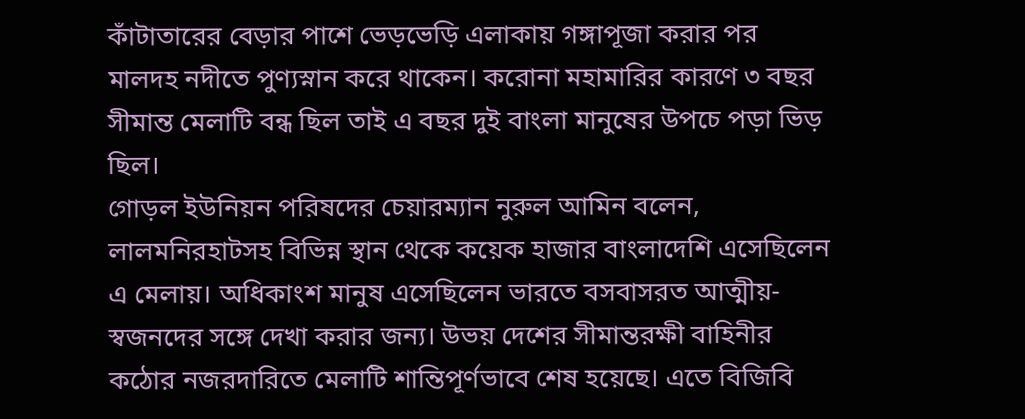কাঁটাতারের বেড়ার পাশে ভেড়ভেড়ি এলাকায় গঙ্গাপূজা করার পর মালদহ নদীতে পুণ্যস্নান করে থাকেন। করোনা মহামারির কারণে ৩ বছর সীমান্ত মেলাটি বন্ধ ছিল তাই এ বছর দুই বাংলা মানুষের উপচে পড়া ভিড় ছিল।
গোড়ল ইউনিয়ন পরিষদের চেয়ারম্যান নুরুল আমিন বলেন, লালমনিরহাটসহ বিভিন্ন স্থান থেকে কয়েক হাজার বাংলাদেশি এসেছিলেন এ মেলায়। অধিকাংশ মানুষ এসেছিলেন ভারতে বসবাসরত আত্মীয়-স্বজনদের সঙ্গে দেখা করার জন্য। উভয় দেশের সীমান্তরক্ষী বাহিনীর কঠোর নজরদারিতে মেলাটি শান্তিপূর্ণভাবে শেষ হয়েছে। এতে বিজিবি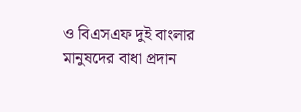ও বিএসএফ দুই বাংলার মানুষদের বাধা প্রদান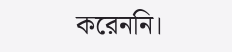করেননি।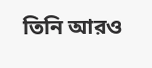তিনি আরও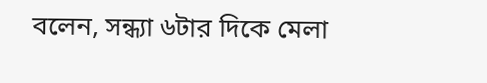বলেন, সন্ধ্যা ৬টার দিকে মেলা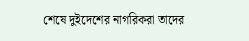শেষে দুইদেশের নাগরিকরা তাদের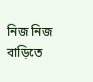নিজ নিজ বাড়িতে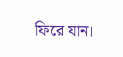ফিরে যান।